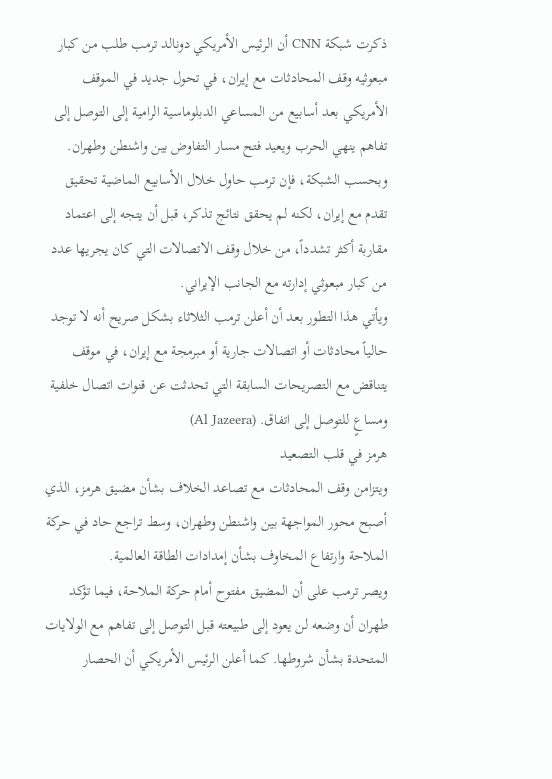ذكرت شبكة CNN أن الرئيس الأمريكي دونالد ترمب طلب من كبار مبعوثيه وقف المحادثات مع إيران، في تحول جديد في الموقف الأمريكي بعد أسابيع من المساعي الدبلوماسية الرامية إلى التوصل إلى تفاهم ينهي الحرب ويعيد فتح مسار التفاوض بين واشنطن وطهران.
وبحسب الشبكة، فإن ترمب حاول خلال الأسابيع الماضية تحقيق تقدم مع إيران، لكنه لم يحقق نتائج تذكر، قبل أن يتجه إلى اعتماد مقاربة أكثر تشدداً، من خلال وقف الاتصالات التي كان يجريها عدد من كبار مبعوثي إدارته مع الجانب الإيراني.
ويأتي هذا التطور بعد أن أعلن ترمب الثلاثاء بشكل صريح أنه لا توجد حالياً محادثات أو اتصالات جارية أو مبرمجة مع إيران، في موقف يتناقض مع التصريحات السابقة التي تحدثت عن قنوات اتصال خلفية ومساعٍ للتوصل إلى اتفاق. (Al Jazeera)
هرمز في قلب التصعيد
ويتزامن وقف المحادثات مع تصاعد الخلاف بشأن مضيق هرمز، الذي أصبح محور المواجهة بين واشنطن وطهران، وسط تراجع حاد في حركة الملاحة وارتفاع المخاوف بشأن إمدادات الطاقة العالمية.
ويصر ترمب على أن المضيق مفتوح أمام حركة الملاحة، فيما تؤكد طهران أن وضعه لن يعود إلى طبيعته قبل التوصل إلى تفاهم مع الولايات المتحدة بشأن شروطها. كما أعلن الرئيس الأمريكي أن الحصار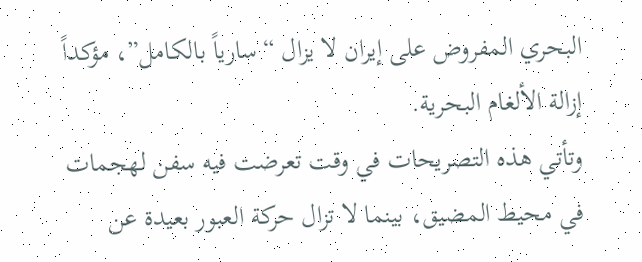البحري المفروض على إيران لا يزال “سارياً بالكامل”، مؤكداً إزالة الألغام البحرية.
وتأتي هذه التصريحات في وقت تعرضت فيه سفن لهجمات في محيط المضيق، بينما لا تزال حركة العبور بعيدة عن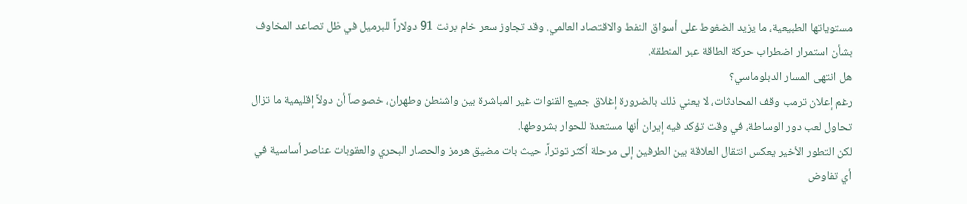مستوياتها الطبيعية، ما يزيد الضغوط على أسواق النفط والاقتصاد العالمي. وقد تجاوز سعر خام برنت 91 دولاراً للبرميل في ظل تصاعد المخاوف بشأن استمرار اضطراب حركة الطاقة عبر المنطقة.
هل انتهى المسار الدبلوماسي؟
رغم إعلان ترمب وقف المحادثات، لا يعني ذلك بالضرورة إغلاق جميع القنوات غير المباشرة بين واشنطن وطهران، خصوصاً أن دولاً إقليمية ما تزال تحاول لعب دور الوساطة، في وقت تؤكد فيه إيران أنها مستعدة للحوار بشروطها.
لكن التطور الأخير يعكس انتقال العلاقة بين الطرفين إلى مرحلة أكثر توتراً، حيث بات مضيق هرمز والحصار البحري والعقوبات عناصر أساسية في أي تفاوض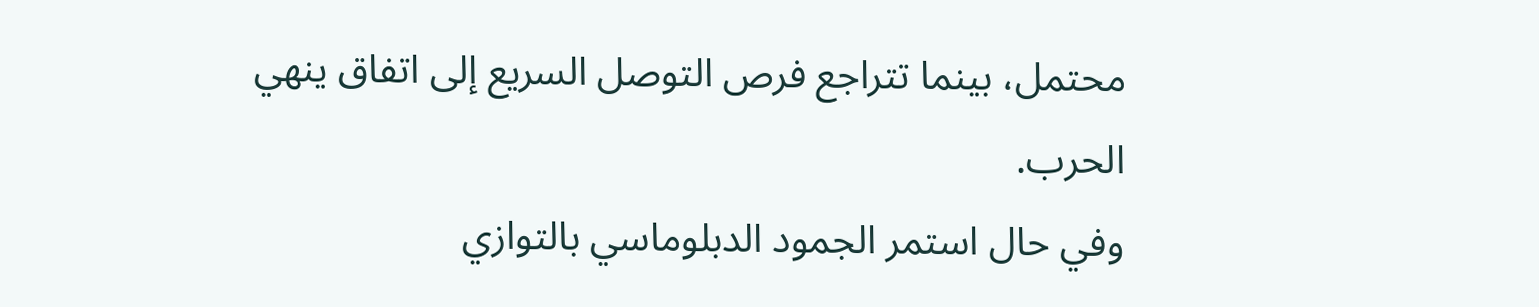محتمل، بينما تتراجع فرص التوصل السريع إلى اتفاق ينهي الحرب.
وفي حال استمر الجمود الدبلوماسي بالتوازي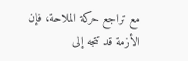مع تراجع حركة الملاحة، فإن الأزمة قد تتجه إلى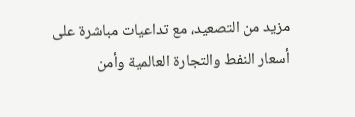مزيد من التصعيد، مع تداعيات مباشرة على أسعار النفط والتجارة العالمية وأمن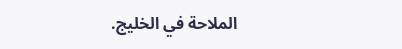الملاحة في الخليج.